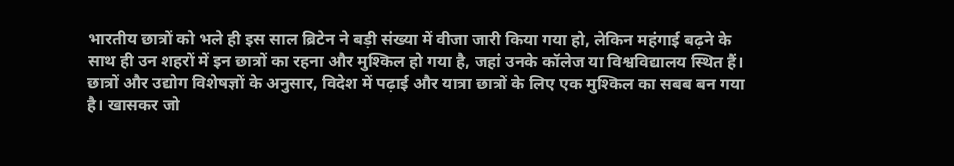भारतीय छात्रों को भले ही इस साल ब्रिटेन ने बड़ी संख्या में वीजा जारी किया गया हो, लेकिन महंगाई बढ़ने के साथ ही उन शहरों में इन छात्रों का रहना और मुश्किल हो गया है, जहां उनके कॉलेज या विश्वविद्यालय स्थित हैं। छात्रों और उद्योग विशेषज्ञों के अनुसार, विदेश में पढ़ाई और यात्रा छात्रों के लिए एक मुश्किल का सबब बन गया है। खासकर जो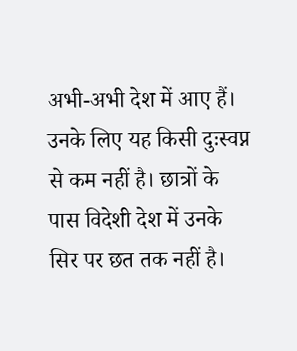अभी-अभी देश में आए हैं। उनके लिए यह किसी दुःस्वप्न से कम नहीं है। छात्रों के पास विदेशी देश में उनके सिर पर छत तक नहीं है।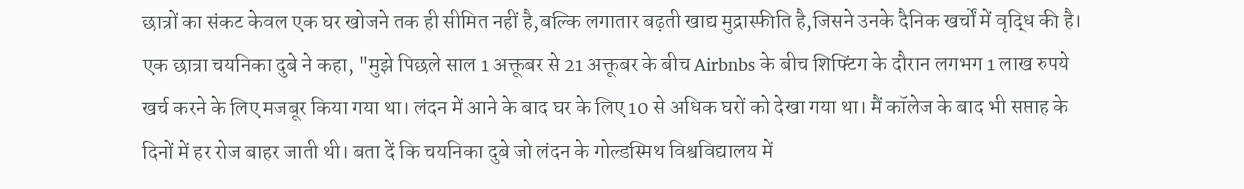छात्रों का संकट केवल एक घर खोजने तक ही सीमित नहीं है,बल्कि लगातार बढ़ती खाद्य मुद्रास्फीति है,जिसने उनके दैनिक खर्चों में वृद्धि की है।
एक छात्रा चयनिका दुबे ने कहा, "मुझे पिछले साल 1 अक्तूबर से 21 अक्तूबर के बीच Airbnbs के बीच शिफ्टिंग के दौरान लगभग 1 लाख रुपये खर्च करने के लिए मजबूर किया गया था। लंदन में आने के बाद घर के लिए 10 से अधिक घरों को देखा गया था। मैं कॉलेज के बाद भी सप्ताह के दिनों में हर रोज बाहर जाती थी। बता दें कि चयनिका दुबे जो लंदन के गोल्डस्मिथ विश्वविद्यालय में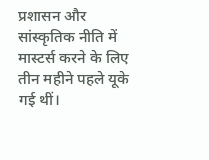प्रशासन और सांस्कृतिक नीति में मास्टर्स करने के लिए तीन महीने पहले यूके गई थीं।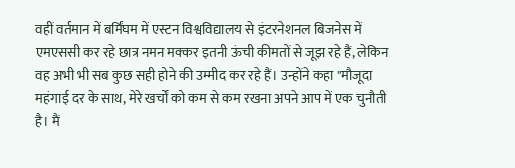वहीं वर्तमान में बर्मिंघम में एस्टन विश्वविद्यालय से इंटरनेशनल बिजनेस में एमएससी कर रहे छात्र नमन मक्कर इतनी ऊंची कीमतों से जूझ रहे हैं, लेकिन वह अभी भी सब कुछ सही होने की उम्मीद कर रहे हैं। उन्होंने कहा "मौजूदा महंगाई दर के साथ, मेरे खर्चों को कम से कम रखना अपने आप में एक चुनौती है। मैं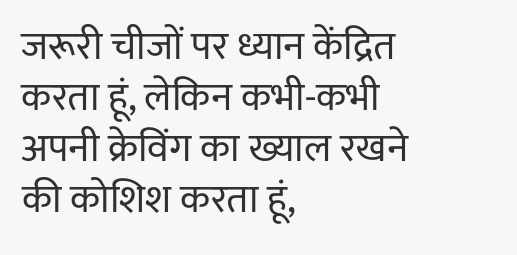जरूरी चीजों पर ध्यान केंद्रित करता हूं, लेकिन कभी-कभी अपनी क्रेविंग का ख्याल रखने की कोशिश करता हूं,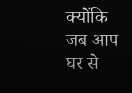क्योंकि जब आप घर से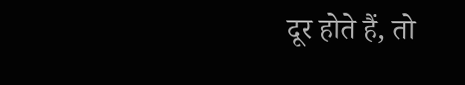दूर होते हैं, तो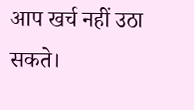आप खर्च नहीं उठा सकते।